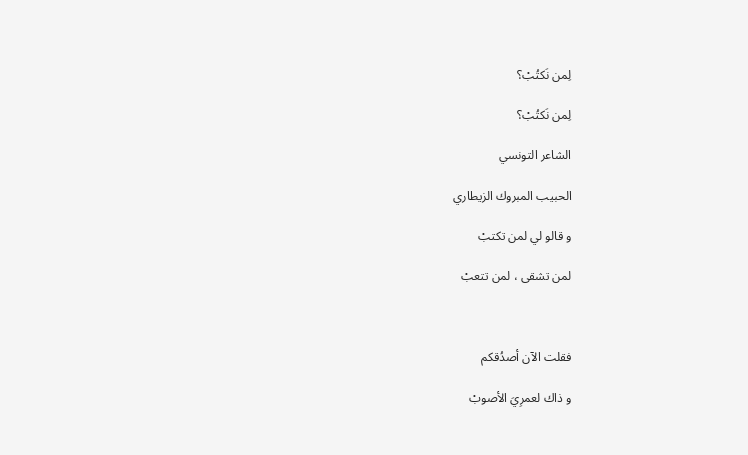لِمن نَكتُبْ؟

لِمن نَكتُبْ؟

الشاعر التونسي

الحبيب المبروك الزيطاري

و قالو لي لمن تكتبْ

لمن تشقى ، لمن تتعبْ



فقلت الآن أصدُقكم

و ذاك لعمرِيَ الأصوبْ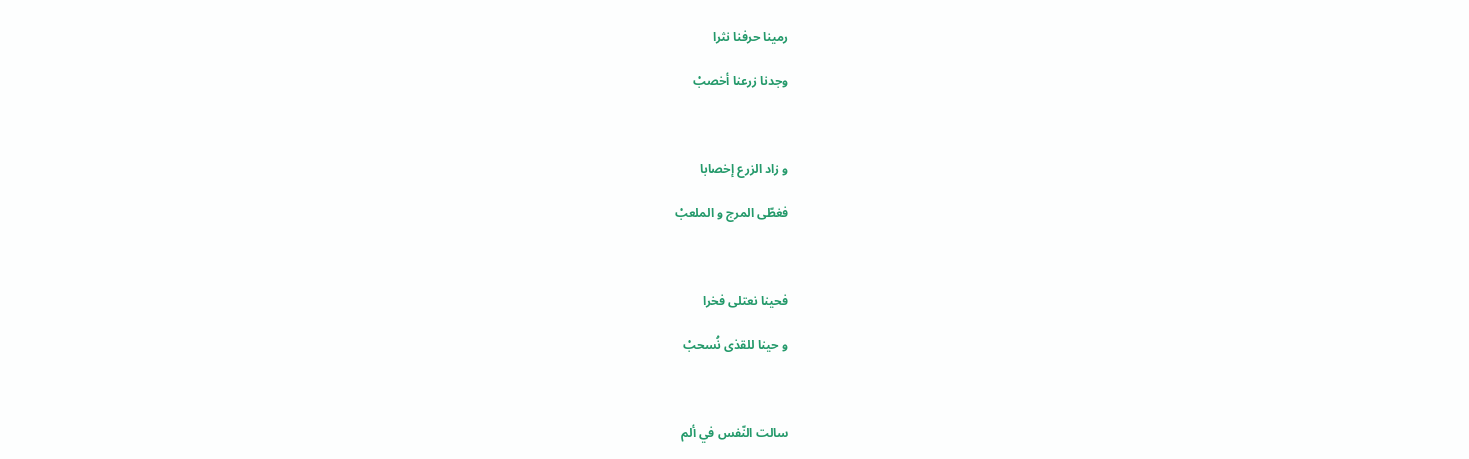رمينا حرفنا نثرا

وجدنا زرعنا أخصبْ



و زاد الزرع إخصابا

فغطّى المرج و الملعبْ



فحينا نعتلى فخرا

و حينا للقذى نُسحبْ



سالت النّفس في ألم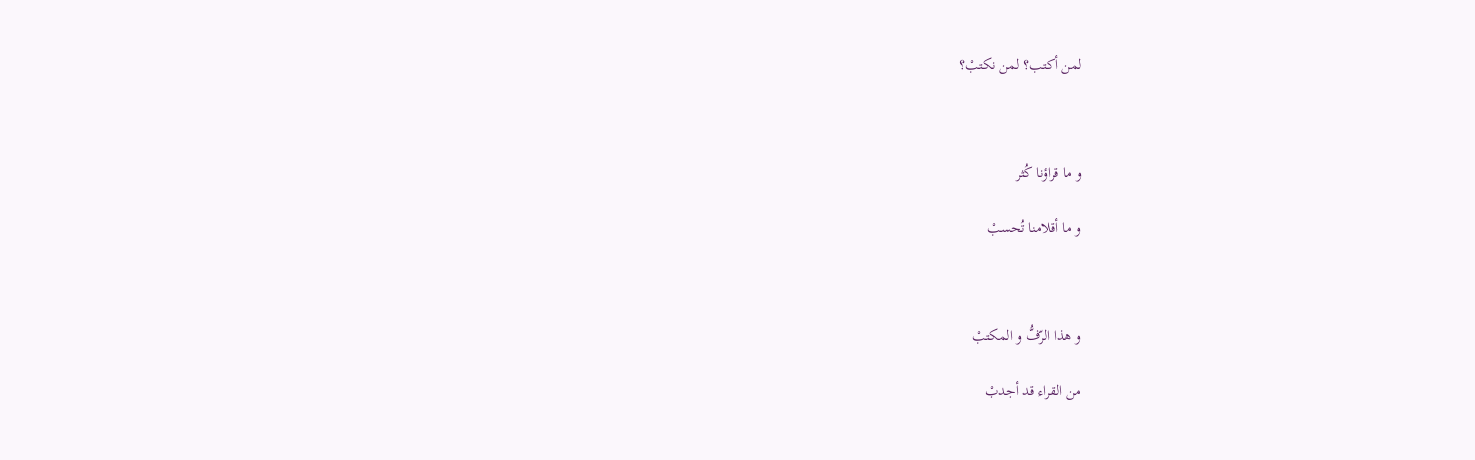لمن أكتب؟ لمن نكتبْ؟



و ما قراؤنا كُثر

و ما أقلامنا تُحسبْ



و هذا الرّفُّ و المكتبْ

من القراء قد أجدبْ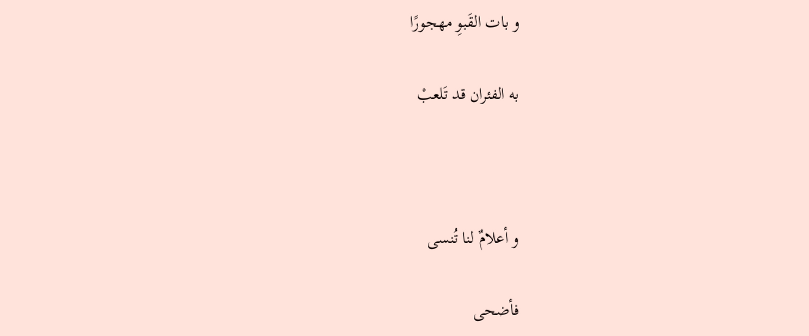و بات القَبوِ مهجورًا

به الفئران قد تَلعبْ



و أعلامٌ لنا تُنسى

فأضحى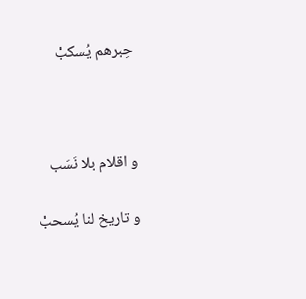حِبرهم يُسكبْ



و اقلام بلا نَسَب

و تاريخ لنا يُسحبْ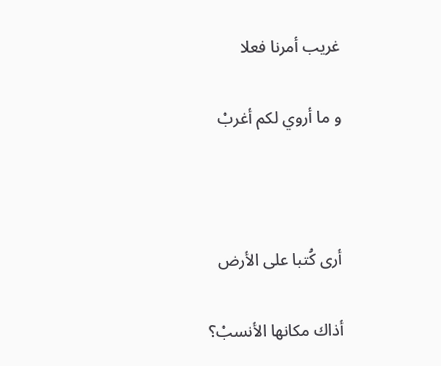غريب أمرنا فعلا

و ما أروي لكم أغربْ



أرى كُتبا على الأرض

أذاك مكانها الأنسبْ؟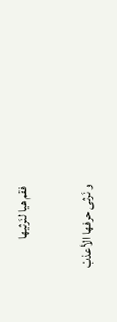فقم هيا لنَرثيها

و نَرثى حرفها الأعذبْ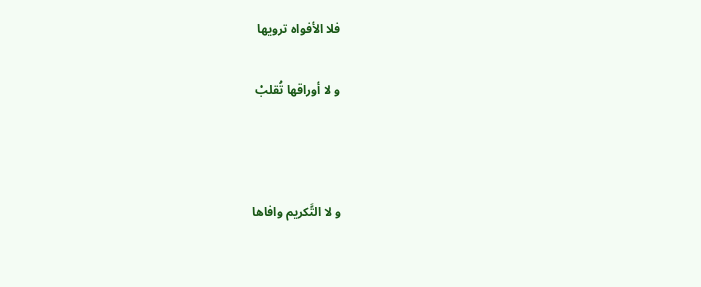فلا الأفواه ترويها

و لا أوراقها تُقلبْ



و لا التًَكريم وافاها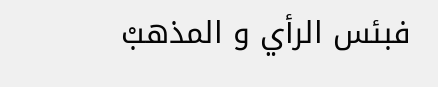فبئس الرأي و المذهبْ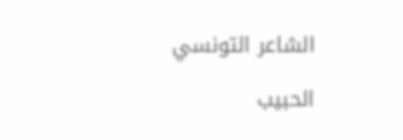الشاعر التونسي

الحبيب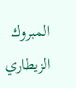المبروك الزيطاري